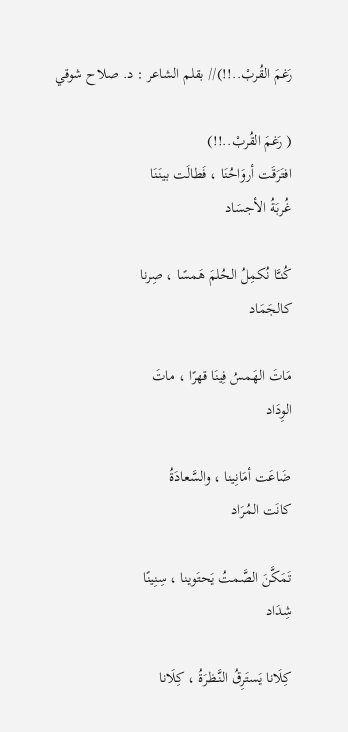رَغمَ القُربْ..!!)// بقلم الشاعر : د. صلاح شوقي

( رَغمَ القُربْ..!!)
افتَرَقَت أروَاحُنَا ، فَطالَت بينَنَا
غُربَةُ الأجسَاد

كُنـَّا نُكمِلُ الحُلمَ هَمسًا ، صِرنا
كالجَمَاد

مَاتَ الهَمسُ فِينَا قهرًا ، ماتَ
الوِدَاد

ضَاعَت أمَانِينا ، والسَّعادَةُ
كانَت المُرَاد

تَمَكَّنَ الصَّمتُ يَحتَوينا ، سِنِينًا
شِدَاد

كِلَانا يَستَرِقُ النَّـظرَةُ ، كِلَانا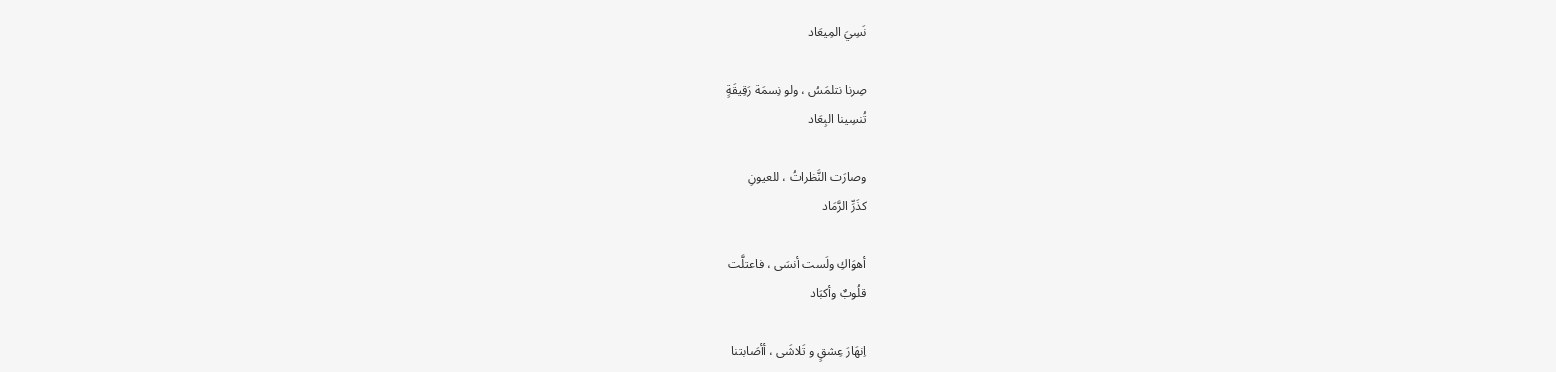نَسِيَ المِيعَاد

صِرنا نتلمَسُ ، ولو نِسمَة رَقِيقَةٍ
تُنسِينا البِعَاد

وصارَت النَّظراتُ ، للعيونِ
كذَرِّ الرَّمَاد

أهوَاكِ ولَست أنسَى ، فاعتلَّت
قلُوبٌ وأكبَاد

اِنهَارَ عِشقٍ و تَلاشَى ، أأصَابتنا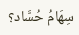سِهَامُ حُسَّاد؟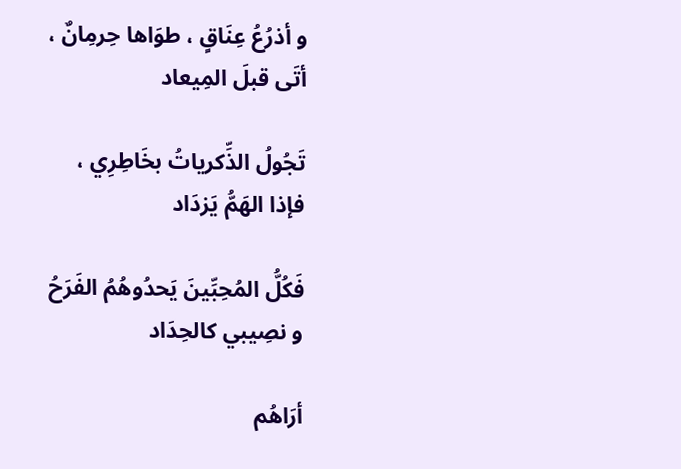و أذرُعُ عِنَاقٍ ، طوَاها حِرمِانٌ ،
أتَى قبلَ المِيعاد

تَجُولُ الذِّكرياتُ بخَاطِرِي ،
فإذا الهَمُّ يَزدَاد

فَكُلُّ المُحِبِّينَ يَحدُوهُمُ الفَرَحُ
و نصِيبي كالحِدَاد

أرَاهُم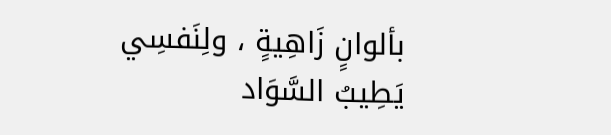بألوانٍ زَاهِيةٍ ، ولِنَفسِي
يَطِيبُ السَّوَاد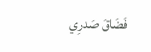فَضَاقَ صَدرِي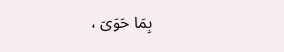بِمَا حَوَىَ ،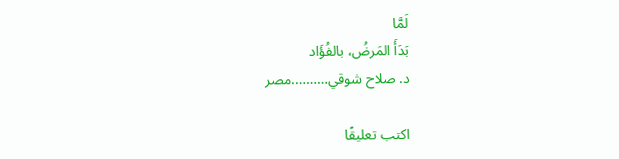لَمَّا
بَدَأَ المَرضُ، بالفُؤَاد
د. صلاح شوقي……….مصر

اكتب تعليقًا